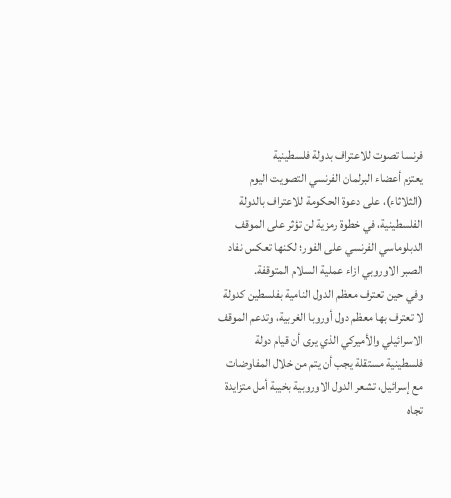فرنسا تصوت للاعتراف بدولة فلسطينية
يعتزم أعضاء البرلمان الفرنسي التصويت اليوم (الثلاثاء)، على دعوة الحكومة للاعتراف بالدولة الفلسطينية، في خطوة رمزية لن تؤثر على الموقف الدبلوماسي الفرنسي على الفور؛ لكنها تعكس نفاد الصبر الاوروبي ازاء عملية السلام المتوقفة.
وفي حين تعترف معظم الدول النامية بفلسطين كدولة لا تعترف بها معظم دول أوروبا الغربية، وتدعم الموقف الاسرائيلي والأميركي الذي يرى أن قيام دولة فلسطينية مستقلة يجب أن يتم من خلال المفاوضات مع إسرائيل، تشعر الدول الاوروبية بخيبة أمل متزايدة تجاه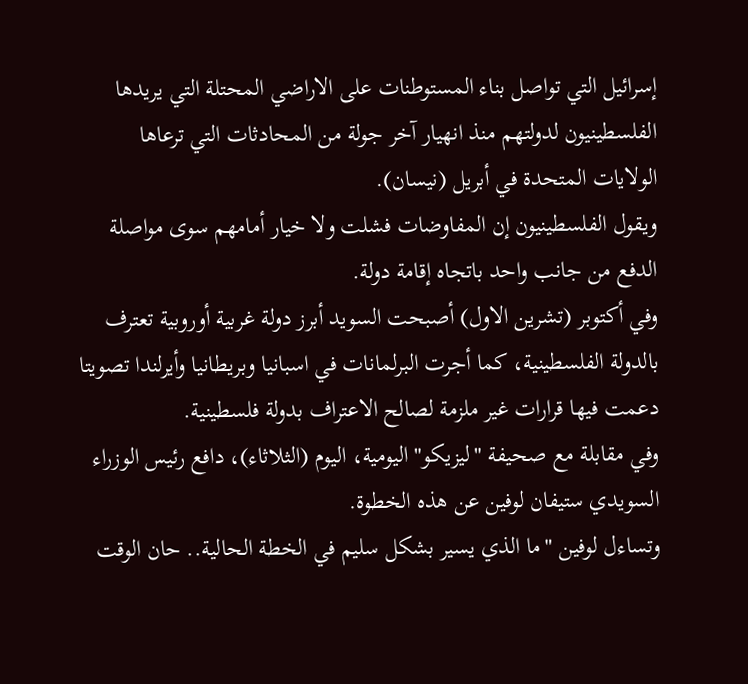إسرائيل التي تواصل بناء المستوطنات على الاراضي المحتلة التي يريدها الفلسطينيون لدولتهم منذ انهيار آخر جولة من المحادثات التي ترعاها الولايات المتحدة في أبريل (نيسان).
ويقول الفلسطينيون إن المفاوضات فشلت ولا خيار أمامهم سوى مواصلة الدفع من جانب واحد باتجاه إقامة دولة.
وفي أكتوبر (تشرين الاول) أصبحت السويد أبرز دولة غربية أوروبية تعترف بالدولة الفلسطينية، كما أجرت البرلمانات في اسبانيا وبريطانيا وأيرلندا تصويتا دعمت فيها قرارات غير ملزمة لصالح الاعتراف بدولة فلسطينية.
وفي مقابلة مع صحيفة "ليزيكو" اليومية، اليوم (الثلاثاء)، دافع رئيس الوزراء السويدي ستيفان لوفين عن هذه الخطوة.
وتساءل لوفين "ما الذي يسير بشكل سليم في الخطة الحالية.. حان الوقت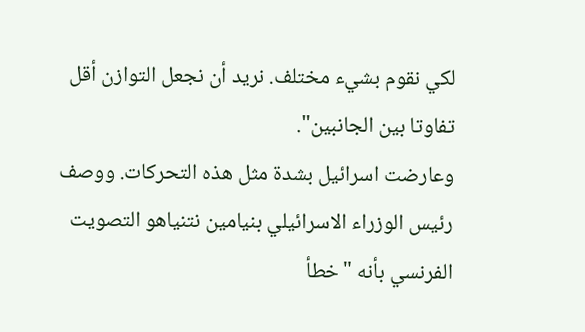لكي نقوم بشيء مختلف. نريد أن نجعل التوازن أقل تفاوتا بين الجانبين".
وعارضت اسرائيل بشدة مثل هذه التحركات. ووصف رئيس الوزراء الاسرائيلي بنيامين نتنياهو التصويت الفرنسي بأنه "خطأ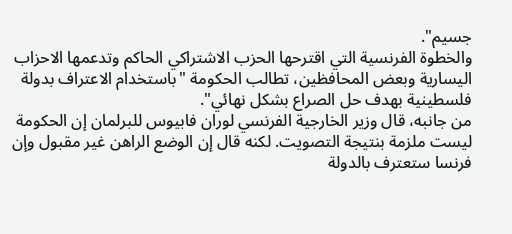جسيم".
والخطوة الفرنسية التي اقترحها الحزب الاشتراكي الحاكم وتدعمها الاحزاب اليسارية وبعض المحافظين، تطالب الحكومة "باستخدام الاعتراف بدولة فلسطينية بهدف حل الصراع بشكل نهائي".
من جانبه، قال وزير الخارجية الفرنسي لوران فابيوس للبرلمان إن الحكومة ليست ملزمة بنتيجة التصويت. لكنه قال إن الوضع الراهن غير مقبول وإن فرنسا ستعترف بالدولة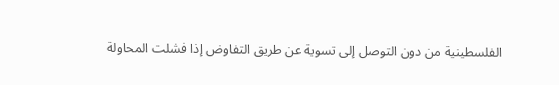الفلسطينية من دون التوصل إلى تسوية عن طريق التفاوض إذا فشلت المحاولة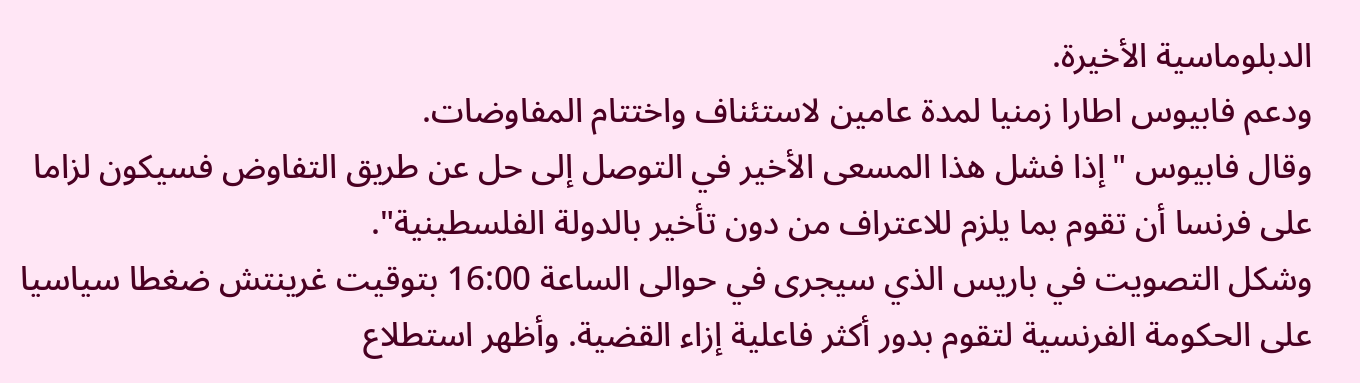الدبلوماسية الأخيرة.
ودعم فابيوس اطارا زمنيا لمدة عامين لاستئناف واختتام المفاوضات.
وقال فابيوس "إذا فشل هذا المسعى الأخير في التوصل إلى حل عن طريق التفاوض فسيكون لزاما على فرنسا أن تقوم بما يلزم للاعتراف من دون تأخير بالدولة الفلسطينية".
وشكل التصويت في باريس الذي سيجرى في حوالى الساعة 16:00 بتوقيت غرينتش ضغطا سياسيا على الحكومة الفرنسية لتقوم بدور أكثر فاعلية إزاء القضية. وأظهر استطلاع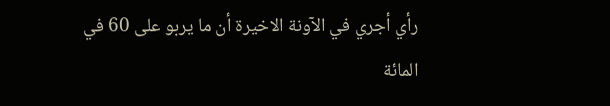رأي أجري في الآونة الاخيرة أن ما يربو على 60 في المائة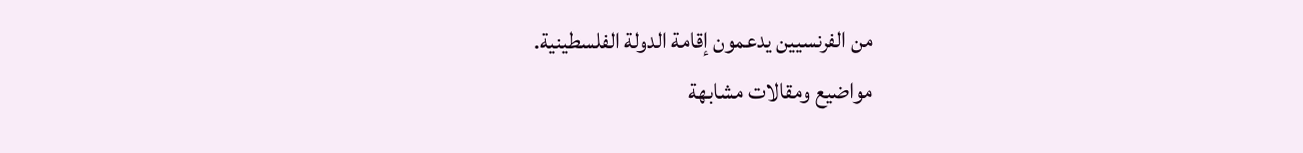من الفرنسيين يدعمون إقامة الدولة الفلسطينية.
مواضيع ومقالات مشابهة